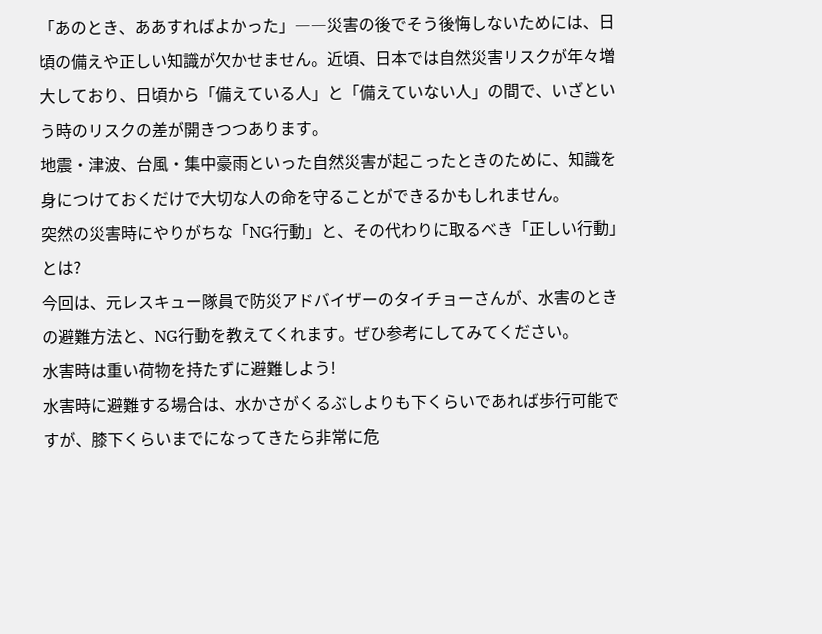「あのとき、ああすればよかった」――災害の後でそう後悔しないためには、日頃の備えや正しい知識が欠かせません。近頃、日本では自然災害リスクが年々増大しており、日頃から「備えている人」と「備えていない人」の間で、いざという時のリスクの差が開きつつあります。
地震・津波、台風・集中豪雨といった自然災害が起こったときのために、知識を身につけておくだけで大切な人の命を守ることができるかもしれません。
突然の災害時にやりがちな「NG行動」と、その代わりに取るべき「正しい行動」とは?
今回は、元レスキュー隊員で防災アドバイザーのタイチョーさんが、水害のときの避難方法と、NG行動を教えてくれます。ぜひ参考にしてみてください。
水害時は重い荷物を持たずに避難しよう!
水害時に避難する場合は、水かさがくるぶしよりも下くらいであれば歩行可能ですが、膝下くらいまでになってきたら非常に危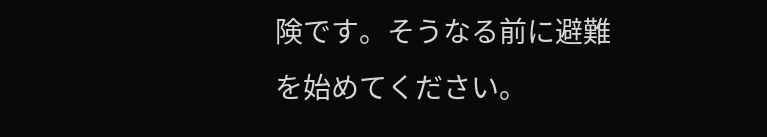険です。そうなる前に避難を始めてください。